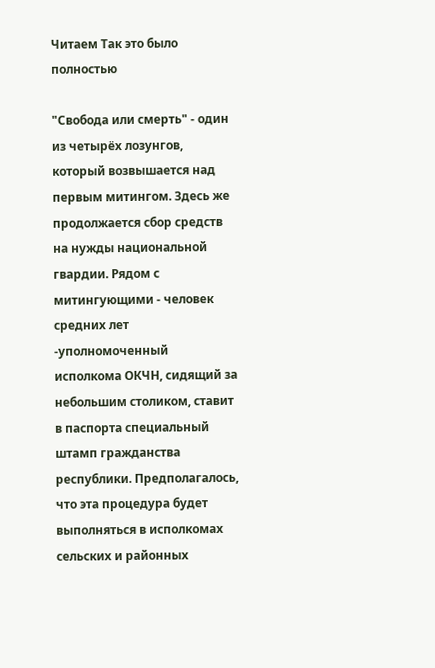Читаем Так это было полностью

"Свобода или смерть" - один из четырёх лозунгов, который возвышается над первым митингом. Здесь же продолжается сбор средств на нужды национальной гвардии. Рядом с митингующими - человек средних лет -уполномоченный исполкома ОКЧН, сидящий за небольшим столиком, ставит в паспорта специальный штамп гражданства республики. Предполагалось, что эта процедура будет выполняться в исполкомах сельских и районных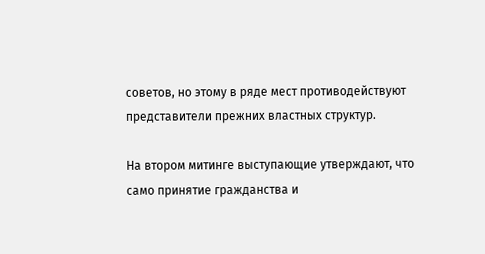советов, но этому в ряде мест противодействуют представители прежних властных структур.

На втором митинге выступающие утверждают, что само принятие гражданства и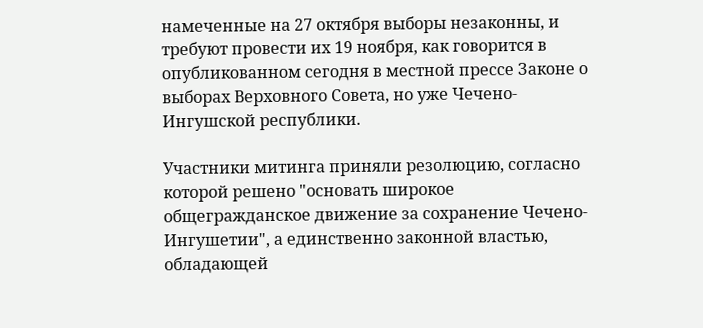намеченные на 27 октября выборы незаконны, и требуют провести их 19 ноября, как говорится в опубликованном сегодня в местной прессе Законе о выборах Верховного Совета, но уже Чечено-Ингушской республики.

Участники митинга приняли резолюцию, согласно которой решено "основать широкое общегражданское движение за сохранение Чечено-Ингушетии", а единственно законной властью, обладающей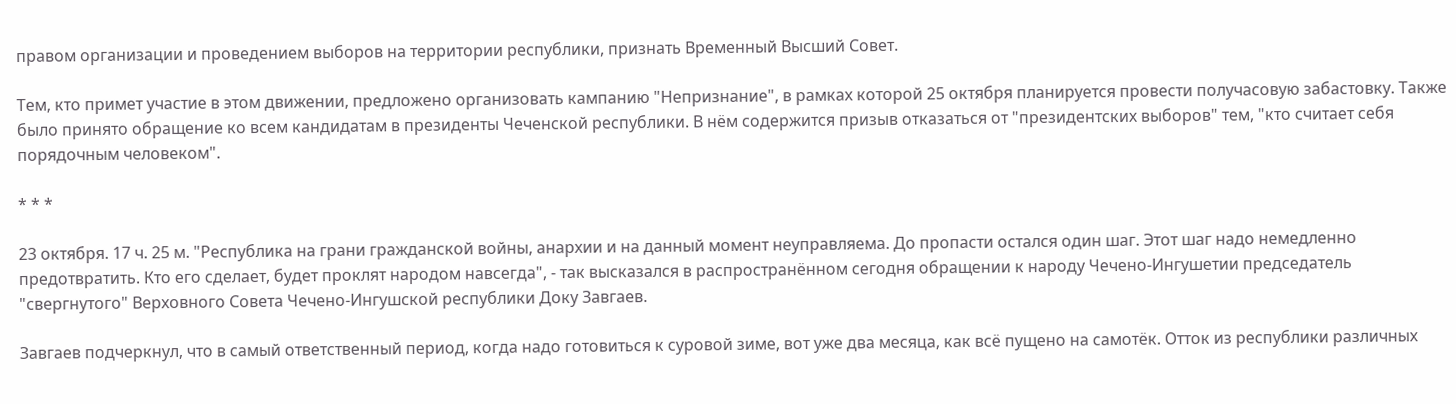правом организации и проведением выборов на территории республики, признать Временный Высший Совет.

Тем, кто примет участие в этом движении, предложено организовать кампанию "Непризнание", в рамках которой 25 октября планируется провести получасовую забастовку. Также было принято обращение ко всем кандидатам в президенты Чеченской республики. В нём содержится призыв отказаться от "президентских выборов" тем, "кто считает себя порядочным человеком".

* * *

23 октября. 17 ч. 25 м. "Республика на грани гражданской войны, анархии и на данный момент неуправляема. До пропасти остался один шаг. Этот шаг надо немедленно предотвратить. Кто его сделает, будет проклят народом навсегда", - так высказался в распространённом сегодня обращении к народу Чечено-Ингушетии председатель "свергнутого" Верховного Совета Чечено-Ингушской республики Доку Завгаев.

Завгаев подчеркнул, что в самый ответственный период, когда надо готовиться к суровой зиме, вот уже два месяца, как всё пущено на самотёк. Отток из республики различных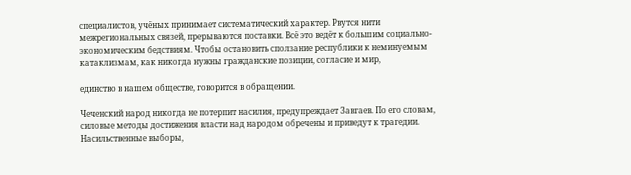специалистов, учёных принимает систематический характер. Рвутся нити межрегиональных связей, прерываются поставки. Всё это ведёт к большим социально-экономическим бедствиям. Чтобы остановить сползание республики к неминуемым катаклизмам, как никогда нужны гражданские позиции, согласие и мир,

единство в нашем обществе, говорится в обращении.

Чеченский народ никогда не потерпит насилия, предупреждает Завгаев. По его словам, силовые методы достижения власти над народом обречены и приведут к трагедии. Насильственные выборы,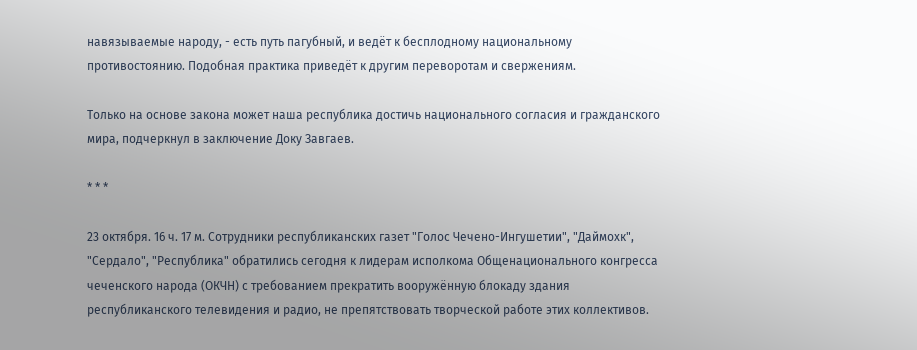навязываемые народу, - есть путь пагубный, и ведёт к бесплодному национальному противостоянию. Подобная практика приведёт к другим переворотам и свержениям.

Только на основе закона может наша республика достичь национального согласия и гражданского мира, подчеркнул в заключение Доку Завгаев.

* * *

23 октября. 16 ч. 17 м. Сотрудники республиканских газет "Голос Чечено-Ингушетии", "Даймохк", "Сердало", "Республика" обратились сегодня к лидерам исполкома Общенационального конгресса чеченского народа (ОКЧН) с требованием прекратить вооружённую блокаду здания республиканского телевидения и радио, не препятствовать творческой работе этих коллективов.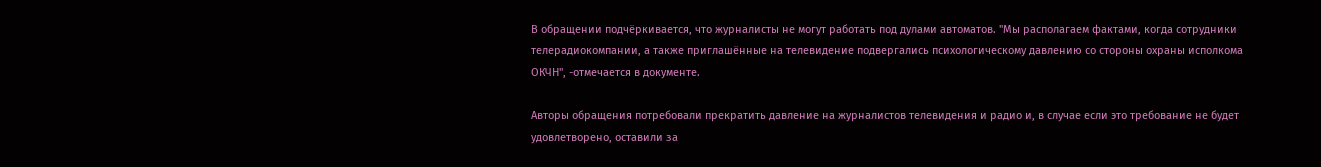В обращении подчёркивается, что журналисты не могут работать под дулами автоматов. "Мы располагаем фактами, когда сотрудники телерадиокомпании, а также приглашённые на телевидение подвергались психологическому давлению со стороны охраны исполкома ОКЧН", -отмечается в документе.

Авторы обращения потребовали прекратить давление на журналистов телевидения и радио и, в случае если это требование не будет удовлетворено, оставили за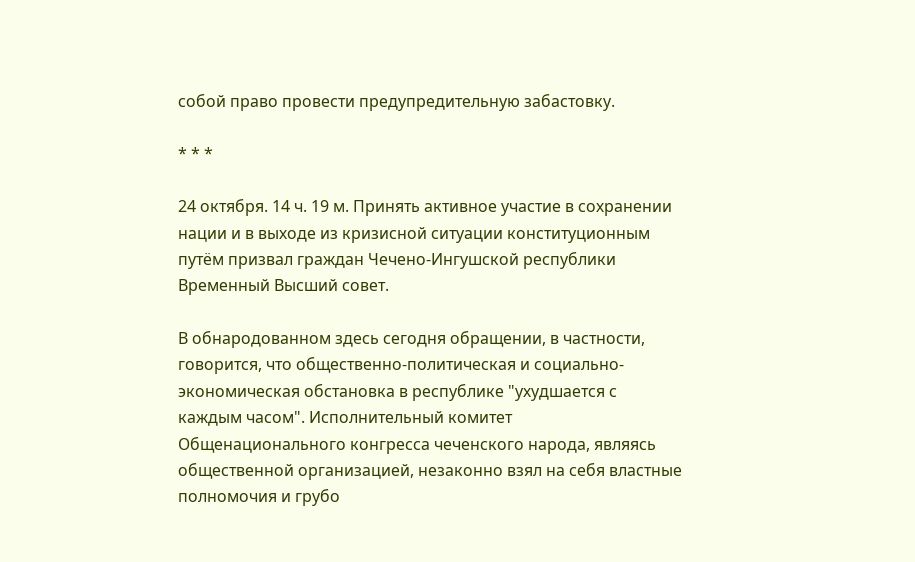собой право провести предупредительную забастовку.

* * *

24 октября. 14 ч. 19 м. Принять активное участие в сохранении нации и в выходе из кризисной ситуации конституционным путём призвал граждан Чечено-Ингушской республики Временный Высший совет.

В обнародованном здесь сегодня обращении, в частности, говорится, что общественно-политическая и социально-экономическая обстановка в республике "ухудшается с каждым часом". Исполнительный комитет Общенационального конгресса чеченского народа, являясь общественной организацией, незаконно взял на себя властные полномочия и грубо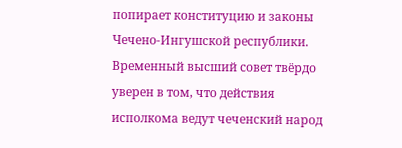попирает конституцию и законы Чечено-Ингушской республики. Временный высший совет твёрдо уверен в том, что действия исполкома ведут чеченский народ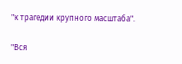"к трагедии крупного масштаба".

"Вся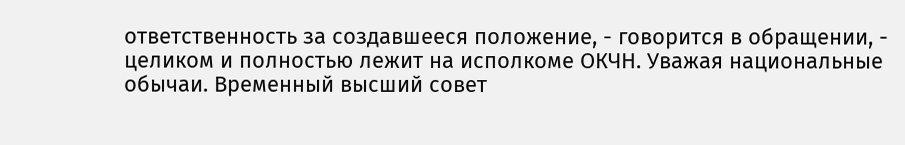ответственность за создавшееся положение, - говорится в обращении, - целиком и полностью лежит на исполкоме ОКЧН. Уважая национальные обычаи. Временный высший совет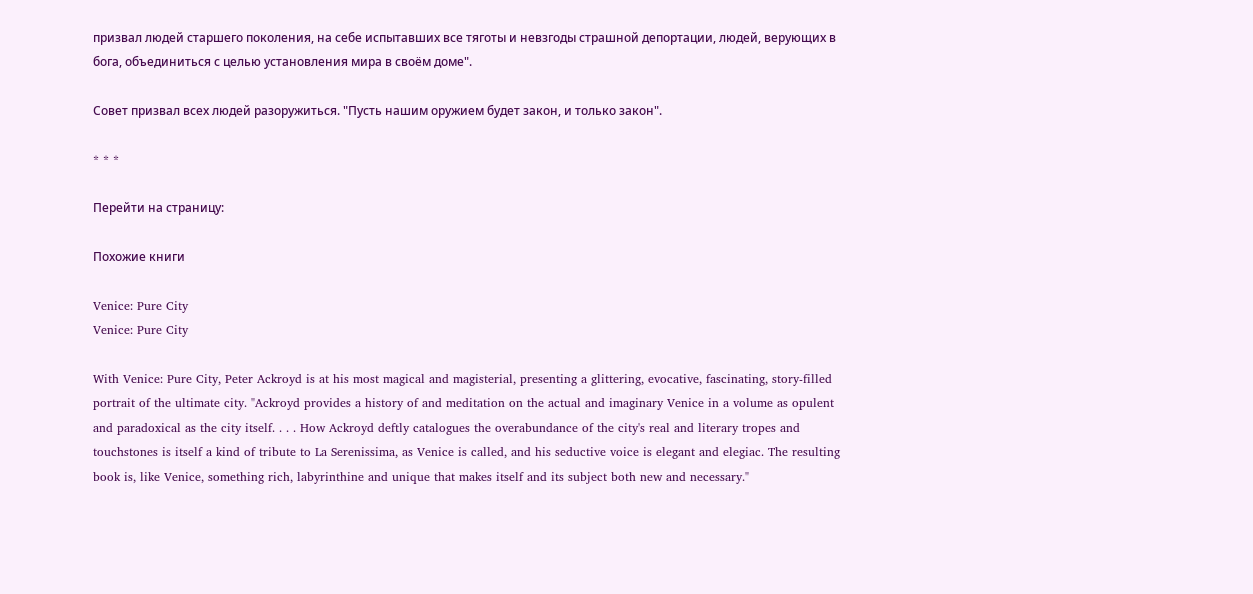призвал людей старшего поколения, на себе испытавших все тяготы и невзгоды страшной депортации, людей, верующих в бога, объединиться с целью установления мира в своём доме".

Совет призвал всех людей разоружиться. "Пусть нашим оружием будет закон, и только закон".

* * *

Перейти на страницу:

Похожие книги

Venice: Pure City
Venice: Pure City

With Venice: Pure City, Peter Ackroyd is at his most magical and magisterial, presenting a glittering, evocative, fascinating, story-filled portrait of the ultimate city. "Ackroyd provides a history of and meditation on the actual and imaginary Venice in a volume as opulent and paradoxical as the city itself. . . . How Ackroyd deftly catalogues the overabundance of the city's real and literary tropes and touchstones is itself a kind of tribute to La Serenissima, as Venice is called, and his seductive voice is elegant and elegiac. The resulting book is, like Venice, something rich, labyrinthine and unique that makes itself and its subject both new and necessary."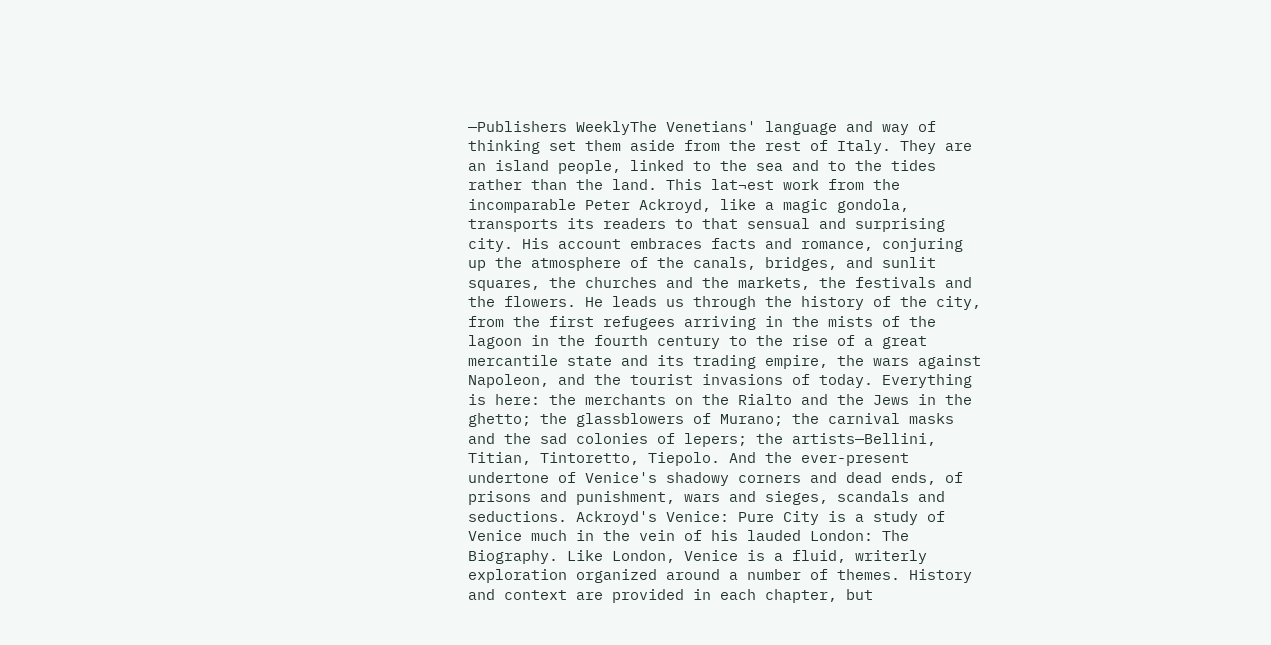—Publishers WeeklyThe Venetians' language and way of thinking set them aside from the rest of Italy. They are an island people, linked to the sea and to the tides rather than the land. This lat¬est work from the incomparable Peter Ackroyd, like a magic gondola, transports its readers to that sensual and surprising city. His account embraces facts and romance, conjuring up the atmosphere of the canals, bridges, and sunlit squares, the churches and the markets, the festivals and the flowers. He leads us through the history of the city, from the first refugees arriving in the mists of the lagoon in the fourth century to the rise of a great mercantile state and its trading empire, the wars against Napoleon, and the tourist invasions of today. Everything is here: the merchants on the Rialto and the Jews in the ghetto; the glassblowers of Murano; the carnival masks and the sad colonies of lepers; the artists—Bellini, Titian, Tintoretto, Tiepolo. And the ever-present undertone of Venice's shadowy corners and dead ends, of prisons and punishment, wars and sieges, scandals and seductions. Ackroyd's Venice: Pure City is a study of Venice much in the vein of his lauded London: The Biography. Like London, Venice is a fluid, writerly exploration organized around a number of themes. History and context are provided in each chapter, but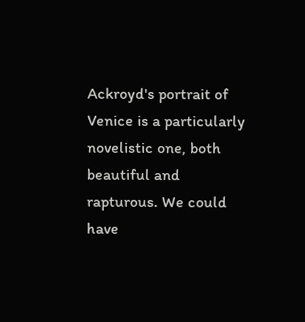Ackroyd's portrait of Venice is a particularly novelistic one, both beautiful and rapturous. We could have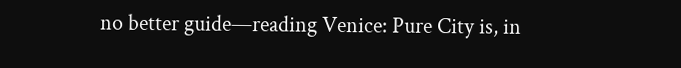no better guide—reading Venice: Pure City is, in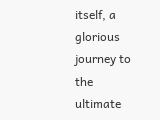itself, a glorious journey to the ultimate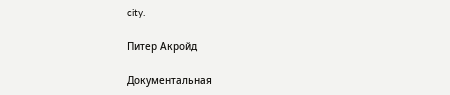city.

Питер Акройд

Документальная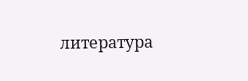литература